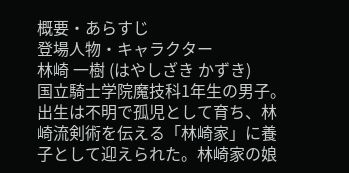概要・あらすじ
登場人物・キャラクター
林崎 一樹 (はやしざき かずき)
国立騎士学院魔技科1年生の男子。出生は不明で孤児として育ち、林崎流剣術を伝える「林崎家」に養子として迎えられた。林崎家の娘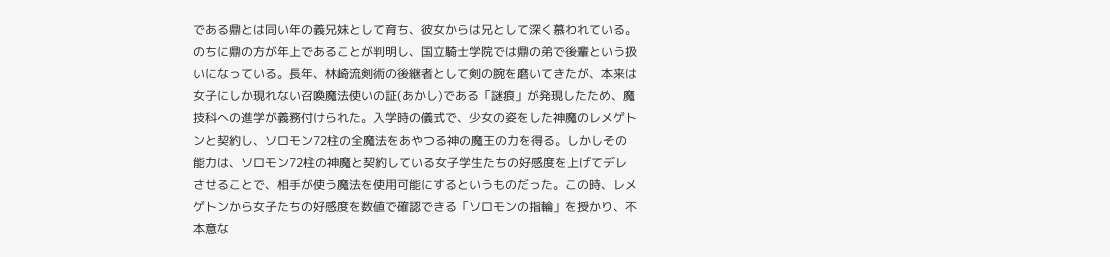である鼎とは同い年の義兄妹として育ち、彼女からは兄として深く慕われている。のちに鼎の方が年上であることが判明し、国立騎士学院では鼎の弟で後輩という扱いになっている。長年、林崎流剣術の後継者として剣の腕を磨いてきたが、本来は女子にしか現れない召喚魔法使いの証(あかし)である「謎痕」が発現したため、魔技科への進学が義務付けられた。入学時の儀式で、少女の姿をした神魔のレメゲトンと契約し、ソロモン72柱の全魔法をあやつる神の魔王の力を得る。しかしその能力は、ソロモン72柱の神魔と契約している女子学生たちの好感度を上げてデレさせることで、相手が使う魔法を使用可能にするというものだった。この時、レメゲトンから女子たちの好感度を数値で確認できる「ソロモンの指輪」を授かり、不本意な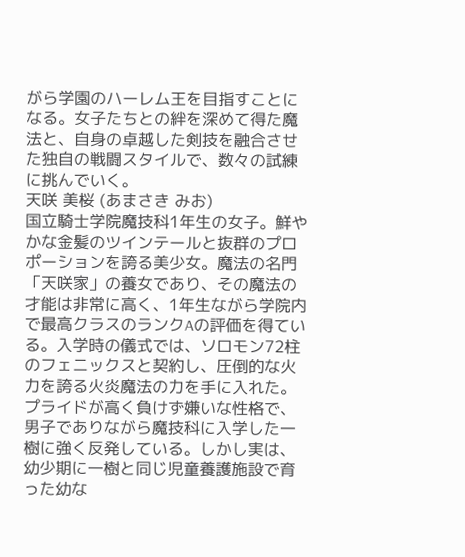がら学園のハーレム王を目指すことになる。女子たちとの絆を深めて得た魔法と、自身の卓越した剣技を融合させた独自の戦闘スタイルで、数々の試練に挑んでいく。
天咲 美桜 (あまさき みお)
国立騎士学院魔技科1年生の女子。鮮やかな金髪のツインテールと抜群のプロポーションを誇る美少女。魔法の名門「天咲家」の養女であり、その魔法の才能は非常に高く、1年生ながら学院内で最高クラスのランクAの評価を得ている。入学時の儀式では、ソロモン72柱のフェニックスと契約し、圧倒的な火力を誇る火炎魔法の力を手に入れた。プライドが高く負けず嫌いな性格で、男子でありながら魔技科に入学した一樹に強く反発している。しかし実は、幼少期に一樹と同じ児童養護施設で育った幼な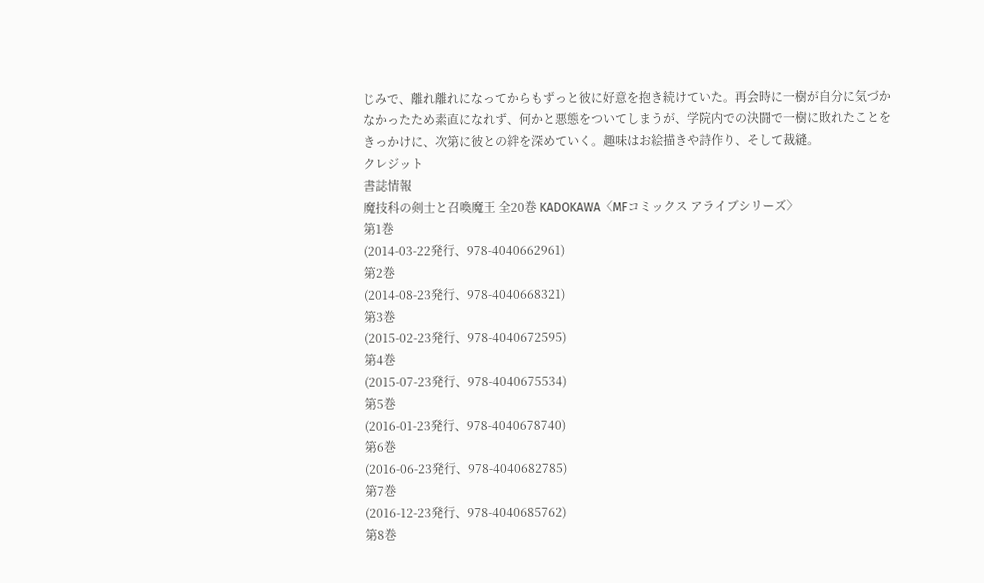じみで、離れ離れになってからもずっと彼に好意を抱き続けていた。再会時に一樹が自分に気づかなかったため素直になれず、何かと悪態をついてしまうが、学院内での決闘で一樹に敗れたことをきっかけに、次第に彼との絆を深めていく。趣味はお絵描きや詩作り、そして裁縫。
クレジット
書誌情報
魔技科の剣士と召喚魔王 全20巻 KADOKAWA〈MFコミックス アライブシリーズ〉
第1巻
(2014-03-22発行、978-4040662961)
第2巻
(2014-08-23発行、978-4040668321)
第3巻
(2015-02-23発行、978-4040672595)
第4巻
(2015-07-23発行、978-4040675534)
第5巻
(2016-01-23発行、978-4040678740)
第6巻
(2016-06-23発行、978-4040682785)
第7巻
(2016-12-23発行、978-4040685762)
第8巻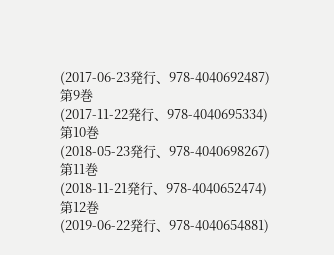(2017-06-23発行、978-4040692487)
第9巻
(2017-11-22発行、978-4040695334)
第10巻
(2018-05-23発行、978-4040698267)
第11巻
(2018-11-21発行、978-4040652474)
第12巻
(2019-06-22発行、978-4040654881)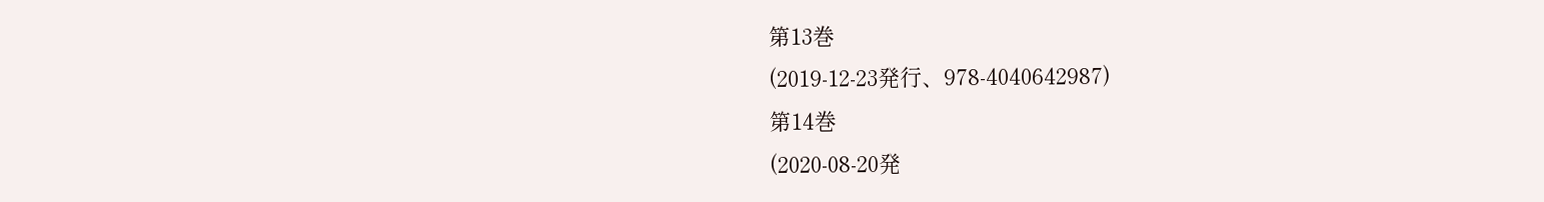第13巻
(2019-12-23発行、978-4040642987)
第14巻
(2020-08-20発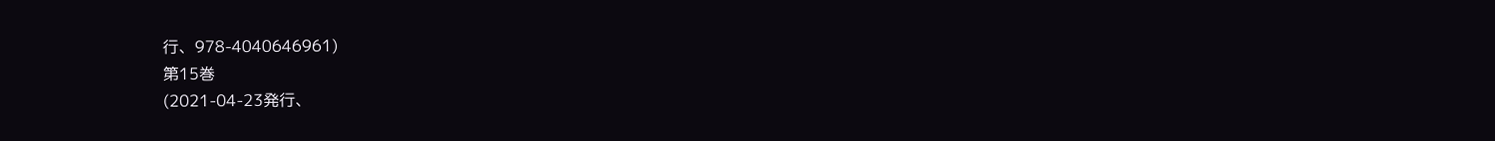行、978-4040646961)
第15巻
(2021-04-23発行、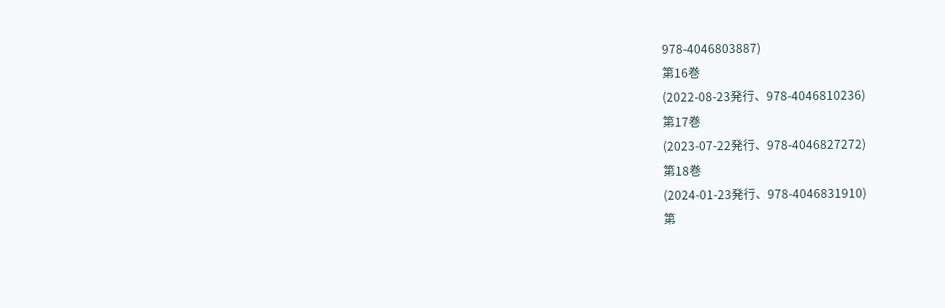978-4046803887)
第16巻
(2022-08-23発行、978-4046810236)
第17巻
(2023-07-22発行、978-4046827272)
第18巻
(2024-01-23発行、978-4046831910)
第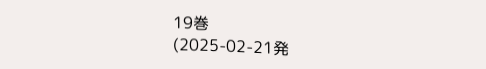19巻
(2025-02-21発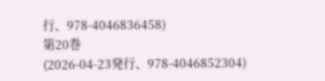行、978-4046836458)
第20巻
(2026-04-23発行、978-4046852304)